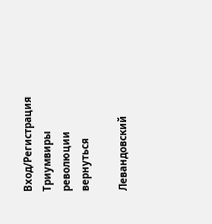Вход/Регистрация
Триумвиры революции
вернуться

Левандовский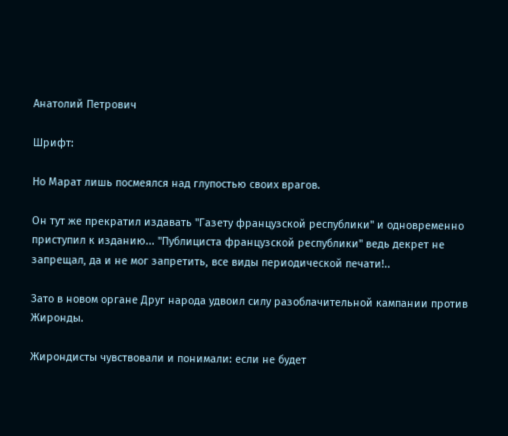Анатолий Петрович

Шрифт:

Но Марат лишь посмеялся над глупостью своих врагов.

Он тут же прекратил издавать "Газету французской республики" и одновременно приступил к изданию... "Публициста французской республики" ведь декрет не запрещал, да и не мог запретить, все виды периодической печати!..

Зато в новом органе Друг народа удвоил силу разоблачительной кампании против Жиронды.

Жирондисты чувствовали и понимали: если не будет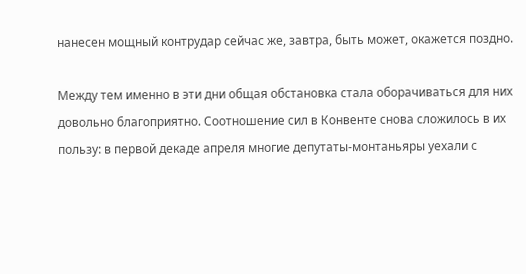нанесен мощный контрудар сейчас же, завтра, быть может, окажется поздно.

Между тем именно в эти дни общая обстановка стала оборачиваться для них довольно благоприятно. Соотношение сил в Конвенте снова сложилось в их пользу: в первой декаде апреля многие депутаты-монтаньяры уехали с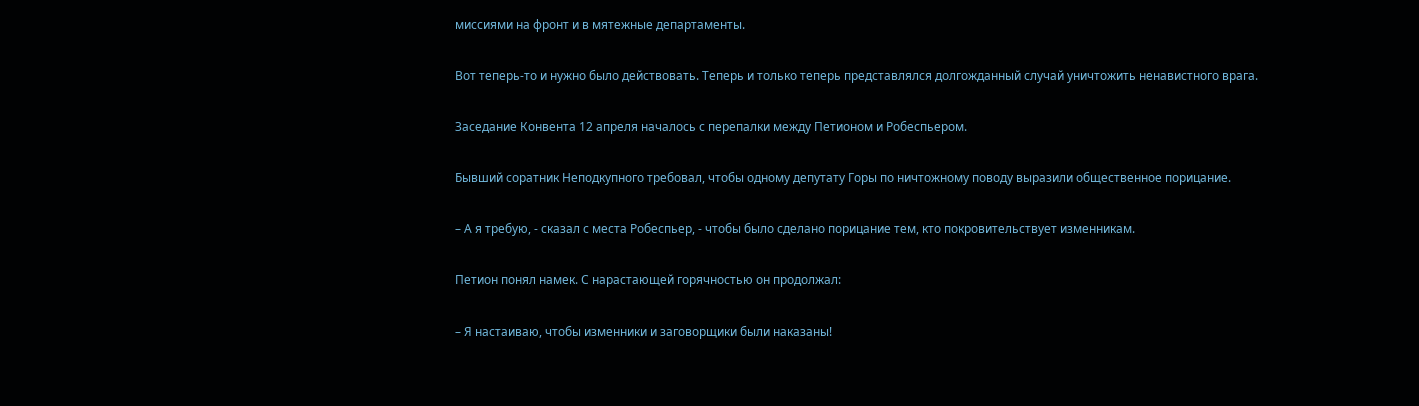миссиями на фронт и в мятежные департаменты.

Вот теперь-то и нужно было действовать. Теперь и только теперь представлялся долгожданный случай уничтожить ненавистного врага.

Заседание Конвента 12 апреля началось с перепалки между Петионом и Робеспьером.

Бывший соратник Неподкупного требовал, чтобы одному депутату Горы по ничтожному поводу выразили общественное порицание.

– А я требую, - сказал с места Робеспьер, - чтобы было сделано порицание тем, кто покровительствует изменникам.

Петион понял намек. С нарастающей горячностью он продолжал:

– Я настаиваю, чтобы изменники и заговорщики были наказаны!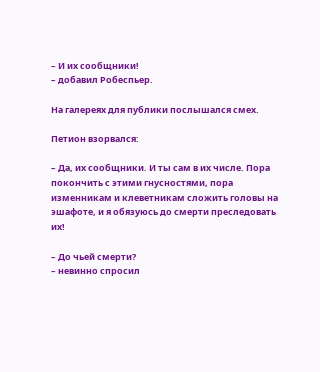– И их сообщники!
– добавил Робеспьер.

На галереях для публики послышался смех.

Петион взорвался:

– Да, их сообщники. И ты сам в их числе. Пора покончить с этими гнусностями, пора изменникам и клеветникам сложить головы на эшафоте, и я обязуюсь до смерти преследовать их!

– До чьей смерти?
– невинно спросил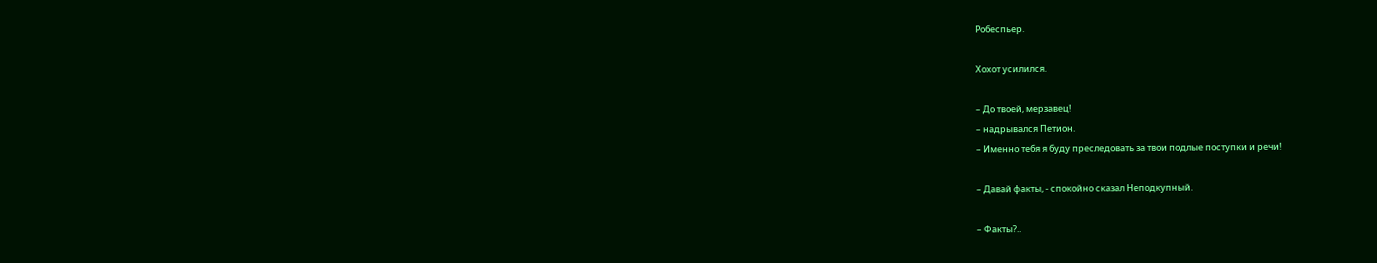Робеспьер.

Хохот усилился.

– До твоей, мерзавец!
– надрывался Петион.
– Именно тебя я буду преследовать за твои подлые поступки и речи!

– Давай факты, - спокойно сказал Неподкупный.

– Факты?..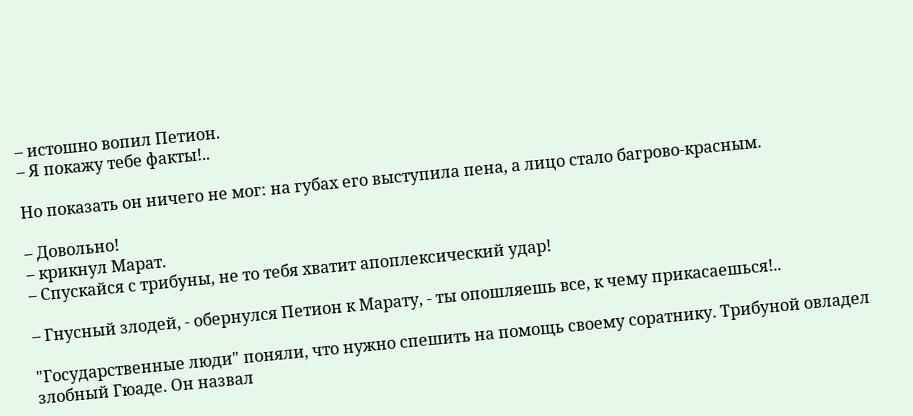– истошно вопил Петион.
– Я покажу тебе факты!..

Но показать он ничего не мог: на губах его выступила пена, а лицо стало багрово-красным.

– Довольно!
– крикнул Марат.
– Спускайся с трибуны, не то тебя хватит апоплексический удар!

– Гнусный злодей, - обернулся Петион к Марату, - ты опошляешь все, к чему прикасаешься!..

"Государственные люди" поняли, что нужно спешить на помощь своему соратнику. Трибуной овладел злобный Гюаде. Он назвал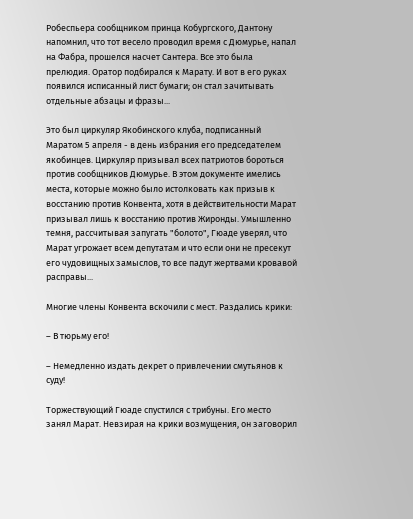Робеспьера сообщником принца Кобургского, Дантону напомнил, что тот весело проводил время с Дюмурье, напал на Фабра, прошелся насчет Сантера. Все это была прелюдия. Оратор подбирался к Марату. И вот в его руках появился исписанный лист бумаги; он стал зачитывать отдельные абзацы и фразы...

Это был циркуляр Якобинского клуба, подписанный Маратом 5 апреля - в день избрания его председателем якобинцев. Циркуляр призывал всех патриотов бороться против сообщников Дюмурье. В этом документе имелись места, которые можно было истолковать как призыв к восстанию против Конвента, хотя в действительности Марат призывал лишь к восстанию против Жиронды. Умышленно темня, рассчитывая запугать "болото", Гюаде уверял, что Марат угрожает всем депутатам и что если они не пресекут его чудовищных замыслов, то все падут жертвами кровавой расправы...

Многие члены Конвента вскочили с мест. Раздались крики:

– В тюрьму его!

– Немедленно издать декрет о привлечении смутьянов к суду!

Торжествующий Гюаде спустился с трибуны. Его место занял Марат. Невзирая на крики возмущения, он заговорил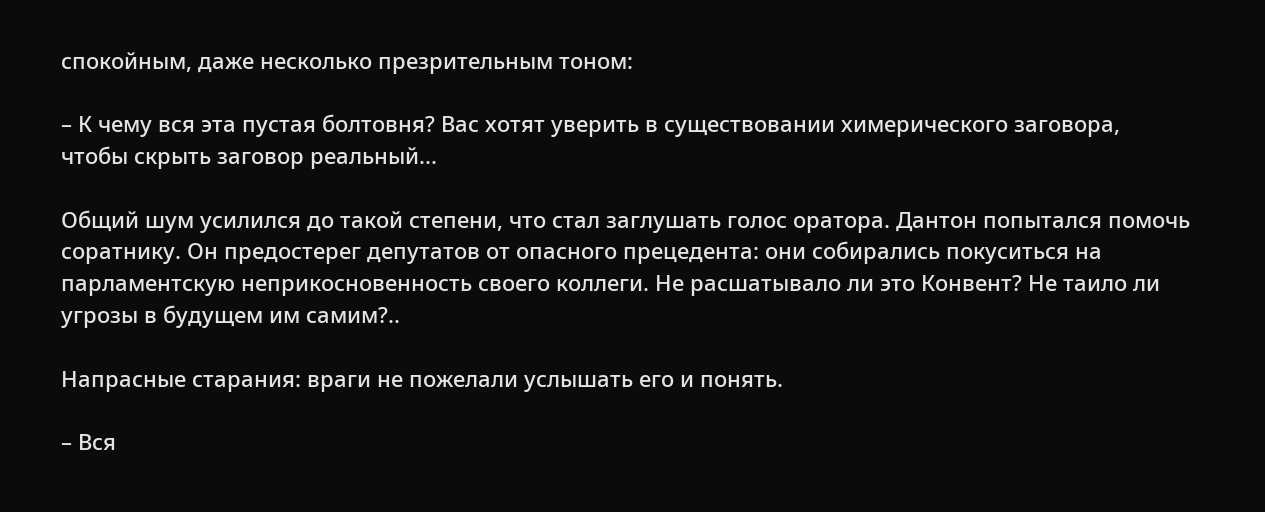спокойным, даже несколько презрительным тоном:

– К чему вся эта пустая болтовня? Вас хотят уверить в существовании химерического заговора, чтобы скрыть заговор реальный...

Общий шум усилился до такой степени, что стал заглушать голос оратора. Дантон попытался помочь соратнику. Он предостерег депутатов от опасного прецедента: они собирались покуситься на парламентскую неприкосновенность своего коллеги. Не расшатывало ли это Конвент? Не таило ли угрозы в будущем им самим?..

Напрасные старания: враги не пожелали услышать его и понять.

– Вся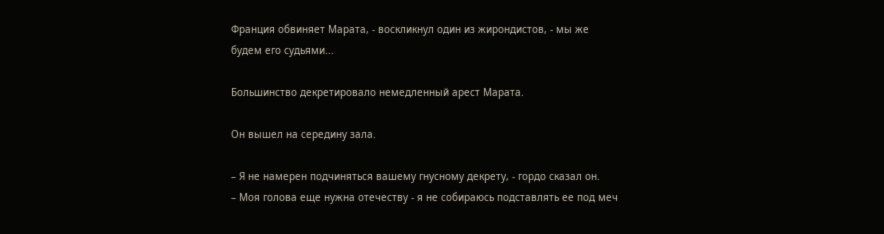Франция обвиняет Марата, - воскликнул один из жирондистов, - мы же будем его судьями...

Большинство декретировало немедленный арест Марата.

Он вышел на середину зала.

– Я не намерен подчиняться вашему гнусному декрету, - гордо сказал он.
– Моя голова еще нужна отечеству - я не собираюсь подставлять ее под меч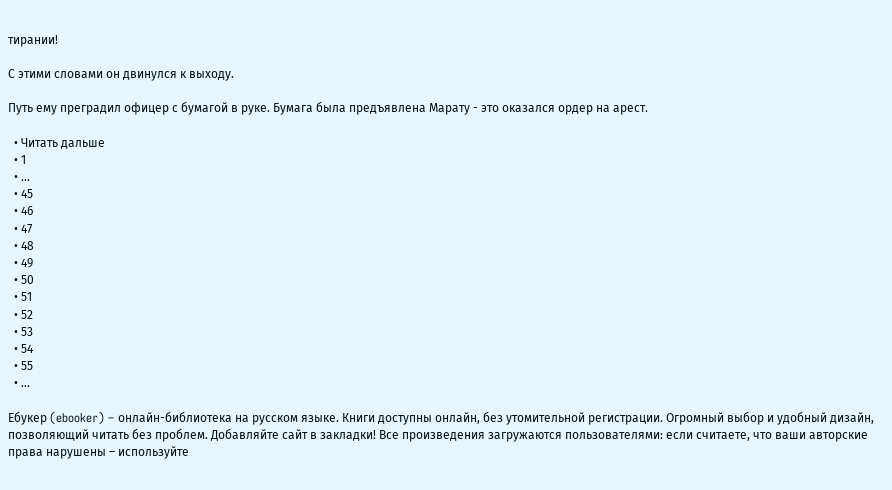тирании!

С этими словами он двинулся к выходу.

Путь ему преградил офицер с бумагой в руке. Бумага была предъявлена Марату - это оказался ордер на арест.

  • Читать дальше
  • 1
  • ...
  • 45
  • 46
  • 47
  • 48
  • 49
  • 50
  • 51
  • 52
  • 53
  • 54
  • 55
  • ...

Ебукер (ebooker) – онлайн-библиотека на русском языке. Книги доступны онлайн, без утомительной регистрации. Огромный выбор и удобный дизайн, позволяющий читать без проблем. Добавляйте сайт в закладки! Все произведения загружаются пользователями: если считаете, что ваши авторские права нарушены – используйте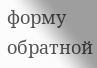форму обратной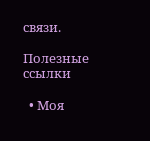связи.

Полезные ссылки

  • Моя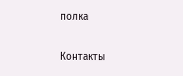полка

Контакты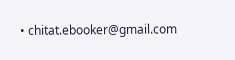• chitat.ebooker@gmail.com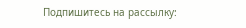Подпишитесь на рассылку: